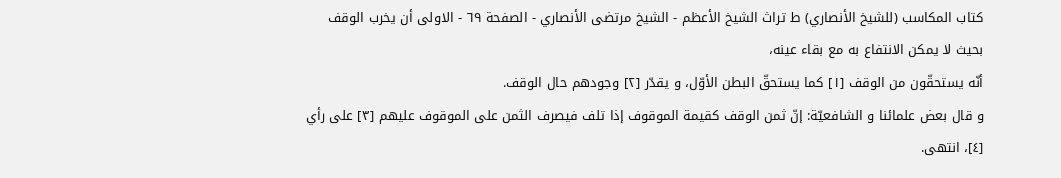كتاب المكاسب (للشيخ الأنصاري) ط تراث الشيخ الأعظم - الشيخ مرتضى الأنصاري - الصفحة ٦٩ - الاولى أن يخرب الوقف بحيث لا يمكن الانتفاع به مع بقاء عينه،
أنّه يستحقّون من الوقف [١] كما يستحقّ البطن الأوّل، و يقدّر [٢] وجودهم حال الوقف.
و قال بعض علمائنا و الشافعيّة: إنّ ثمن الوقف كقيمة الموقوف إذا تلف فيصرف الثمن على الموقوف عليهم [٣] على رأي [٤]، انتهى.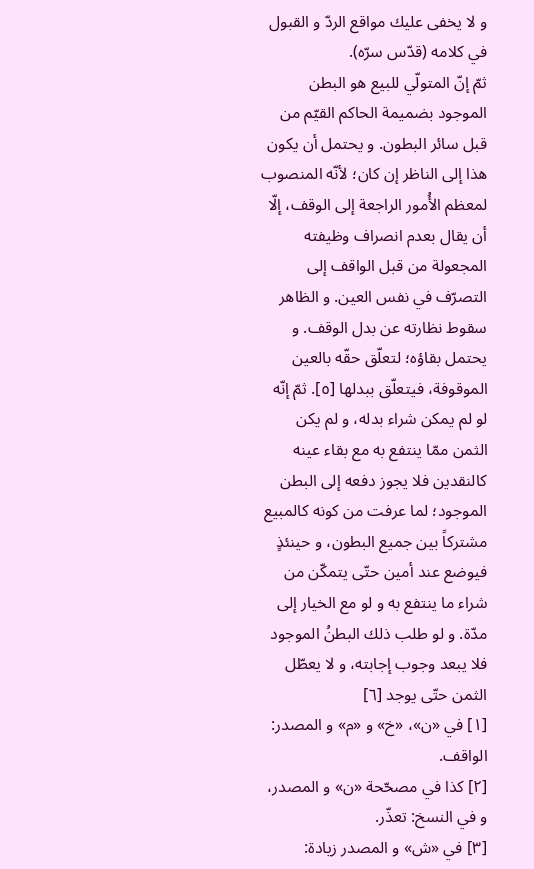و لا يخفى عليك مواقع الردّ و القبول في كلامه (قدّس سرّه).
ثمّ إنّ المتولّي للبيع هو البطن الموجود بضميمة الحاكم القيّم من قبل سائر البطون. و يحتمل أن يكون هذا إلى الناظر إن كان؛ لأنّه المنصوب لمعظم الأُمور الراجعة إلى الوقف، إلّا أن يقال بعدم انصراف وظيفته المجعولة من قبل الواقف إلى التصرّف في نفس العين. و الظاهر سقوط نظارته عن بدل الوقف. و يحتمل بقاؤه؛ لتعلّق حقّه بالعين الموقوفة، فيتعلّق ببدلها [٥]. ثمّ إنّه لو لم يمكن شراء بدله، و لم يكن الثمن ممّا ينتفع به مع بقاء عينه كالنقدين فلا يجوز دفعه إلى البطن الموجود؛ لما عرفت من كونه كالمبيع مشتركاً بين جميع البطون، و حينئذٍ فيوضع عند أمين حتّى يتمكّن من شراء ما ينتفع به و لو مع الخيار إلى مدّة. و لو طلب ذلك البطنُ الموجود فلا يبعد وجوب إجابته، و لا يعطّل الثمن حتّى يوجد [٦]
[١] في «ن»، «خ» و «م» و المصدر: الواقف.
[٢] كذا في مصحّحة «ن» و المصدر، و في النسخ: تعذّر.
[٣] في «ش» و المصدر زيادة: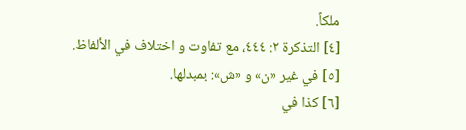ملكاً.
[٤] التذكرة ٢: ٤٤٤، مع تفاوت و اختلاف في الألفاظ.
[٥] في غير «ن» و «ش»: بمبدلها.
[٦] كذا في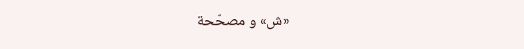«ش» و مصحّحة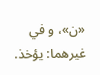«ن»، و في غيرهما: يؤخذ.